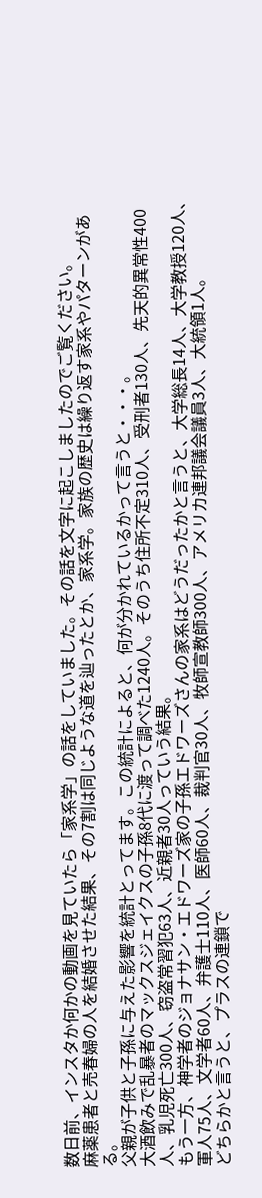数日前、インスタか何かの動画を見ていたら「家系学」の話をしていました。その話を文字に起こしましたのでご覧ください。
麻薬患者と売春婦の人を結婚させた結果、その7割は同じような道を辿ったとか、家系学。家族の歴史は繰り返す家系やパターンがある。
父親が子供と子孫に与えた影響を統計とってます。この統計によると、何が分かれているかって言うと・・・。
大酒飲みで乱暴者のマックスジェイクスの子孫8代に渡って調べた1240人。そのうち住所不定310人、受刑者130人、先天的異常性400人、乳児死亡300人、窃盗常習犯63人、近親者30人っていう結果。
もう一方、神学者のジョナサン・エドワーズ家の子孫エドワーズさんの家系はどうだったかと言うと、大学総長14人、大学教授120人、軍人75人、文学者60人、弁護士110人、医師60人、裁判官30人、牧師宣教師300人、アメリカ連邦議会議員3人、大統領1人。
どちらかと言うと、プラスの連鎖で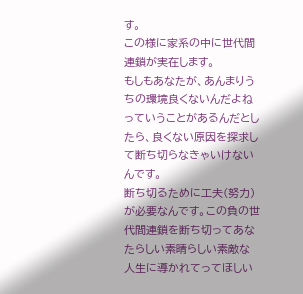す。
この様に家系の中に世代間連鎖が実在します。
もしもあなたが、あんまりうちの環境良くないんだよねっていうことがあるんだとしたら、良くない原因を探求して断ち切らなきゃいけないんです。
断ち切るために工夫(努力)が必要なんです。この負の世代間連鎖を断ち切ってあなたらしい素晴らしい素敵な人生に導かれてってほしい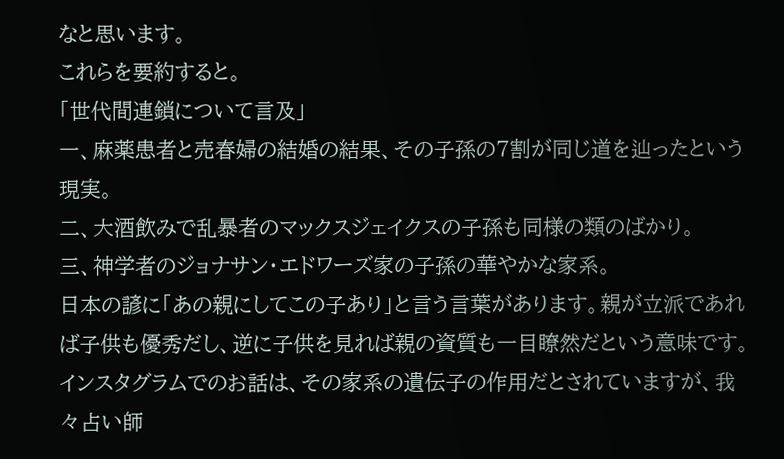なと思います。
これらを要約すると。
「世代間連鎖について言及」
一、麻薬患者と売春婦の結婚の結果、その子孫の7割が同じ道を辿ったという現実。
二、大酒飲みで乱暴者のマックスジェイクスの子孫も同様の類のばかり。
三、神学者のジョナサン・エドワーズ家の子孫の華やかな家系。
日本の諺に「あの親にしてこの子あり」と言う言葉があります。親が立派であれば子供も優秀だし、逆に子供を見れば親の資質も一目瞭然だという意味です。
インスタグラムでのお話は、その家系の遺伝子の作用だとされていますが、我々占い師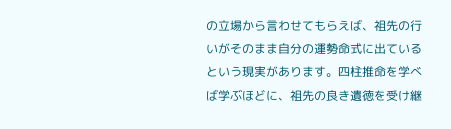の立場から言わせてもらえば、祖先の行いがそのまま自分の運勢命式に出ているという現実があります。四柱推命を学べば学ぶほどに、祖先の良き遺徳を受け継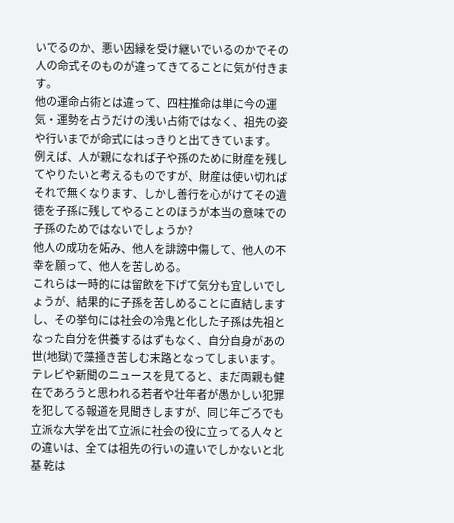いでるのか、悪い因縁を受け継いでいるのかでその人の命式そのものが違ってきてることに気が付きます。
他の運命占術とは違って、四柱推命は単に今の運気・運勢を占うだけの浅い占術ではなく、祖先の姿や行いまでが命式にはっきりと出てきています。
例えば、人が親になれば子や孫のために財産を残してやりたいと考えるものですが、財産は使い切ればそれで無くなります、しかし善行を心がけてその遺徳を子孫に残してやることのほうが本当の意味での子孫のためではないでしょうか?
他人の成功を妬み、他人を誹謗中傷して、他人の不幸を願って、他人を苦しめる。
これらは一時的には留飲を下げて気分も宜しいでしょうが、結果的に子孫を苦しめることに直結しますし、その挙句には社会の冷鬼と化した子孫は先祖となった自分を供養するはずもなく、自分自身があの世(地獄)で藻掻き苦しむ末路となってしまいます。
テレビや新聞のニュースを見てると、まだ両親も健在であろうと思われる若者や壮年者が愚かしい犯罪を犯してる報道を見聞きしますが、同じ年ごろでも立派な大学を出て立派に社会の役に立ってる人々との違いは、全ては祖先の行いの違いでしかないと北基 乾は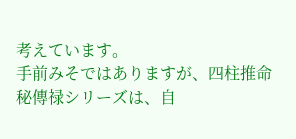考えています。
手前みそではありますが、四柱推命秘傳禄シリーズは、自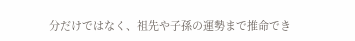分だけではなく、祖先や子孫の運勢まで推命でき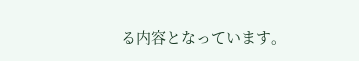る内容となっています。